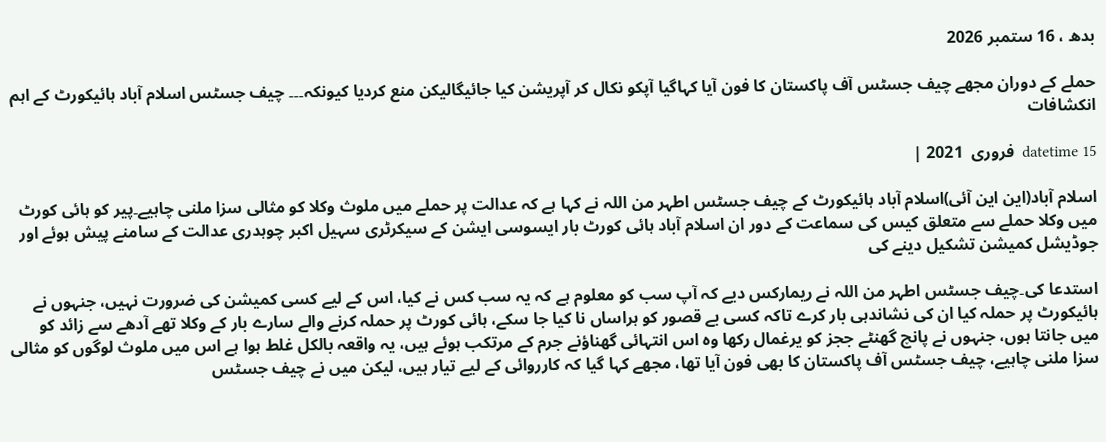بدھ ، 16 ستمبر 2026

حملے کے دوران مجھے چیف جسٹس آف پاکستان کا فون آیا کہاگیا آپکو نکال کر آپریشن کیا جائیگالیکن منع کردیا کیونکہ۔۔۔ چیف جسٹس اسلام آباد ہائیکورٹ کے اہم انکشافات

datetime 15  فروری  2021 |

اسلام آباد(این این آئی)اسلام آباد ہائیکورٹ کے چیف جسٹس اطہر من اللہ نے کہا ہے کہ عدالت پر حملے میں ملوث وکلا کو مثالی سزا ملنی چاہیے۔پیر کو ہائی کورٹ میں وکلا حملے سے متعلق کیس کی سماعت کے دور ان اسلام آباد ہائی کورٹ بار ایسوسی ایشن کے سیکرٹری سہیل اکبر چوہدری عدالت کے سامنے پیش ہوئے اور جوڈیشل کمیشن تشکیل دینے کی

استدعا کی۔چیف جسٹس اطہر من اللہ نے ریمارکس دیے کہ آپ سب کو معلوم ہے کہ یہ سب کس نے کیا، اس کے لیے کسی کمیشن کی ضرورت نہیں، جنہوں نے ہائیکورٹ پر حملہ کیا ان کی نشاندہی بار کرے تاکہ کسی بے قصور کو ہراساں نا کیا جا سکے، ہائی کورٹ پر حملہ کرنے والے سارے بار کے وکلا تھے آدھے سے زائد کو میں جانتا ہوں، جنہوں نے پانچ گھنٹے ججز کو یرغمال رکھا وہ اس انتہائی گھناؤنے جرم کے مرتکب ہوئے ہیں، یہ واقعہ بالکل غلط ہوا ہے اس میں ملوث لوگوں کو مثالی سزا ملنی چاہیے، چیف جسٹس آف پاکستان کا بھی فون آیا تھا، مجھے کہا گیا کہ کارروائی کے لیے تیار ہیں، لیکن میں نے چیف جسٹس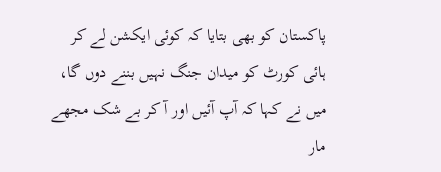پاکستان کو بھی بتایا کہ کوئی ایکشن لے کر ہائی کورٹ کو میدان جنگ نہیں بننے دوں گا، میں نے کہا کہ آپ آئیں اور آ کر بے شک مجھے مار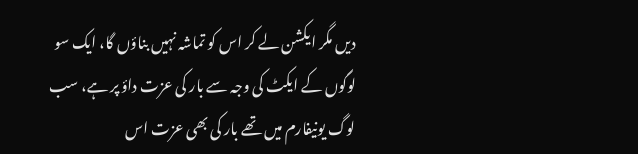دیں مگر ایکشن لے کر اس کو تماشہ نہیں بناؤں گا، ایک سو لوگوں کے ایکٹ کی وجہ سے بار کی عزت داؤ پر ہے، سب لوگ یونیفارم میں تھے بار کی بھی عزت اس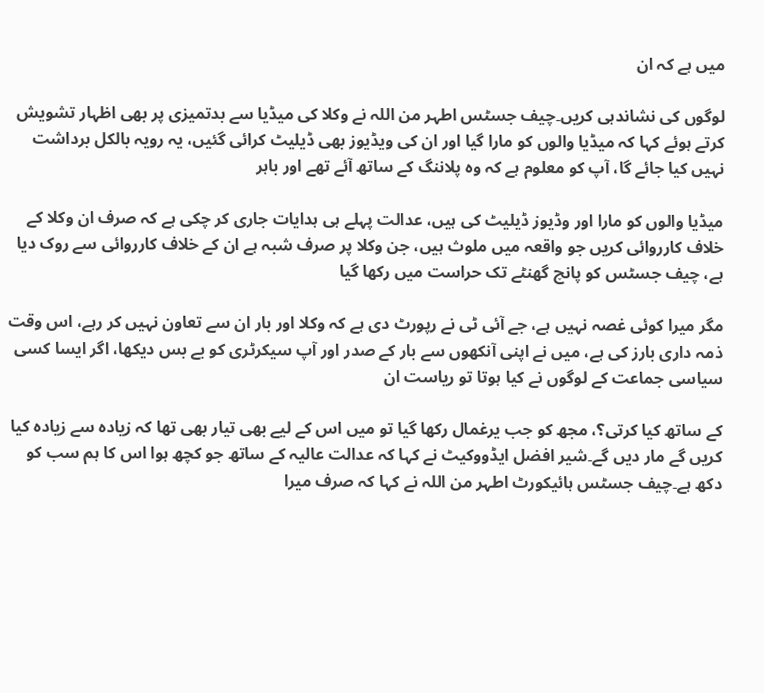میں ہے کہ ان

لوگوں کی نشاندہی کریں۔چیف جسٹس اطہر من اللہ نے وکلا کی میڈیا سے بدتمیزی پر بھی اظہار تشویش کرتے ہوئے کہا کہ میڈیا والوں کو مارا گیا اور ان کی ویڈیوز بھی ڈیلیٹ کرائی گئیں، یہ رویہ بالکل برداشت نہیں کیا جائے گا، آپ کو معلوم ہے کہ وہ پلاننگ کے ساتھ آئے تھے اور باہر

میڈیا والوں کو مارا اور وڈیوز ڈیلیٹ کی ہیں، عدالت پہلے ہی ہدایات جاری کر چکی ہے کہ صرف ان وکلا کے خلاف کارروائی کریں جو واقعہ میں ملوث ہیں، جن وکلا پر صرف شبہ ہے ان کے خلاف کارروائی سے روک دیا ہے، چیف جسٹس کو پانچ گھنٹے تک حراست میں رکھا گیا

مگر میرا کوئی غصہ نہیں ہے، جے آئی ٹی نے رپورٹ دی ہے کہ وکلا اور بار ان سے تعاون نہیں کر رہے، اس وقت ذمہ داری بارز کی ہے، میں نے اپنی آنکھوں سے بار کے صدر اور آپ سیکرٹری کو بے بس دیکھا، اگر ایسا کسی سیاسی جماعت کے لوگوں نے کیا ہوتا تو ریاست ان

کے ساتھ کیا کرتی؟، مجھ کو جب یرغمال رکھا گیا تو میں اس کے لیے بھی تیار بھی تھا کہ زیادہ سے زیادہ کیا کریں گے مار دیں گے۔شیر افضل ایڈووکیٹ نے کہا کہ عدالت عالیہ کے ساتھ جو کچھ ہوا اس کا ہم سب کو دکھ ہے۔چیف جسٹس ہائیکورٹ اطہر من اللہ نے کہا کہ صرف میرا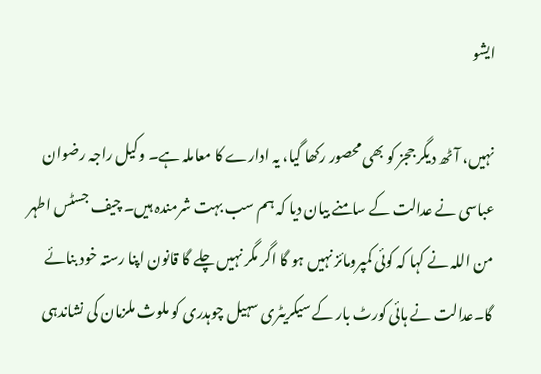ایشو

نہیں، آٹھ دیگر ججز کو بھی محصور رکھا گیا، یہ ادارے کا معاملہ ہے۔ وکیل راجہ رضوان عباسی نے عدالت کے سامنے بیان دیا کہ ہم سب بہت شرمندہ ہیں۔ چیف جسٹس اطہر من اللہ نے کہا کہ کوئی کمپرومائز نہیں ہو گا اگر مگر نہیں چلے گا قانون اپنا رستہ خود بنائے گا۔عدالت نے ہائی کورٹ بار کے سیکریٹری سہیل چوہدری کو ملوث ملزمان کی نشاندہی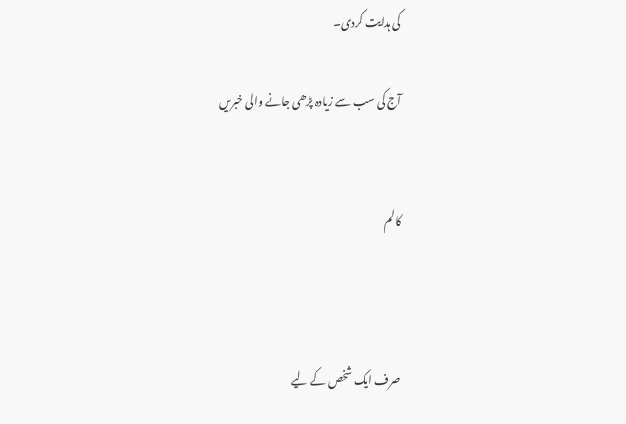کی ہدایت کردی۔

آج کی سب سے زیادہ پڑھی جانے والی خبریں


کالم



صرف ایک شخص کے لیے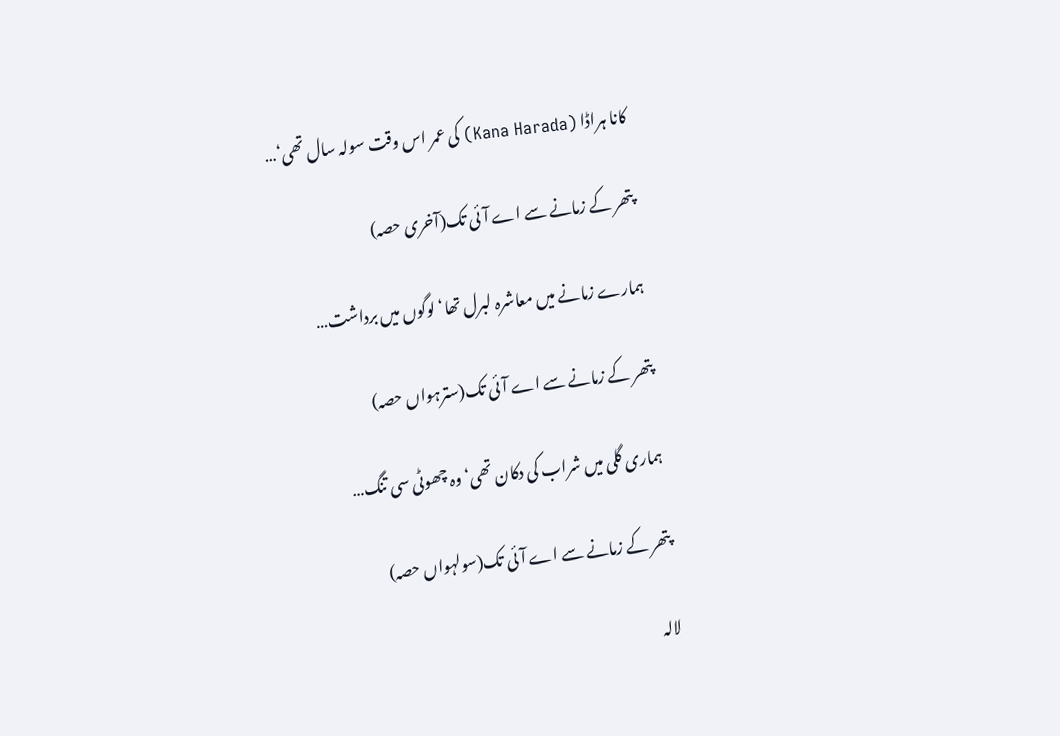کانا ہراڈا (Kana Harada) کی عمر اس وقت سولہ سال تھی‘…

پتھر کے زمانے سے اے آئی تک(آخری حصہ)

ہمارے زمانے میں معاشرہ لبرل تھا‘ لوگوں میں برداشت…

پتھر کے زمانے سے اے آئی تک(سترہواں حصہ)

ہماری گلی میں شراب کی دکان تھی‘ وہ چھوٹی سی تنگ…

پتھر کے زمانے سے اے آئی تک(سولہواں حصہ)

لالہ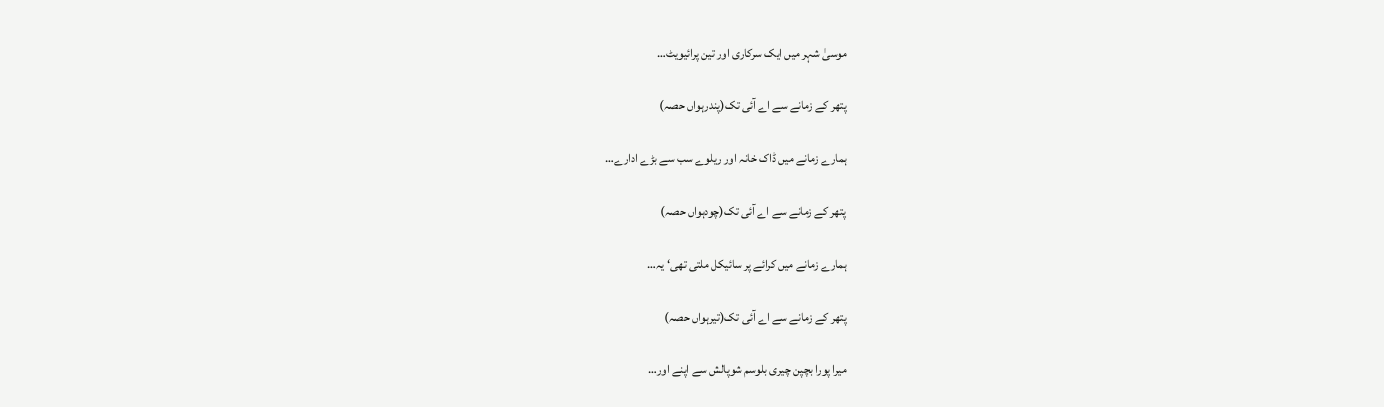موسیٰ شہر میں ایک سرکاری اور تین پرائیویٹ…

پتھر کے زمانے سے اے آئی تک(پندرہواں حصہ)

ہمارے زمانے میں ڈاک خانہ اور ریلوے سب سے بڑے ادارے…

پتھر کے زمانے سے اے آئی تک(چودہواں حصہ)

ہمارے زمانے میں کرائے پر سائیکل ملتی تھی‘ یہ…

پتھر کے زمانے سے اے آئی تک(تیرہواں حصہ)

میرا پورا بچپن چیری بلوسم شوپالش سے اپنے اور…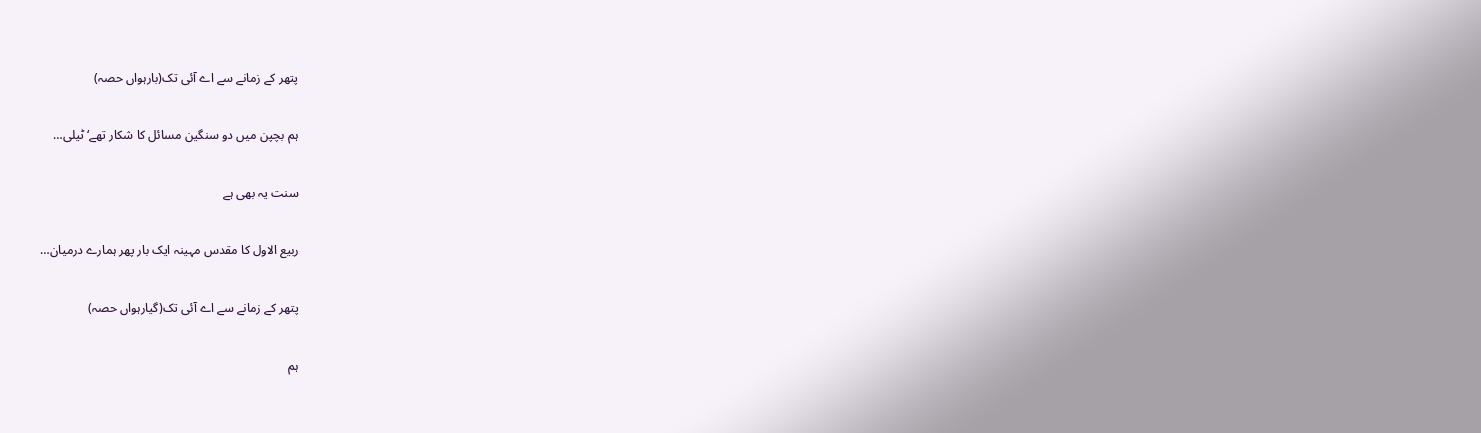پتھر کے زمانے سے اے آئی تک(بارہواں حصہ)

ہم بچپن میں دو سنگین مسائل کا شکار تھے‘ ٹیلی…

سنت یہ بھی ہے

ربیع الاول کا مقدس مہینہ ایک بار پھر ہمارے درمیان…

پتھر کے زمانے سے اے آئی تک(گیارہواں حصہ)

ہم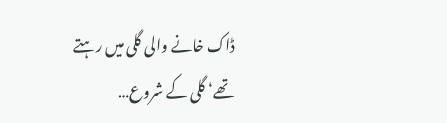ڈاک خانے والی گلی میں رہتے تھے‘ گلی کے شروع…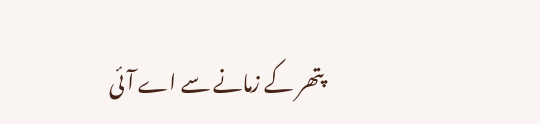پتھر کے زمانے سے اے آئی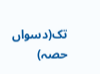تک(دسواں حصہ)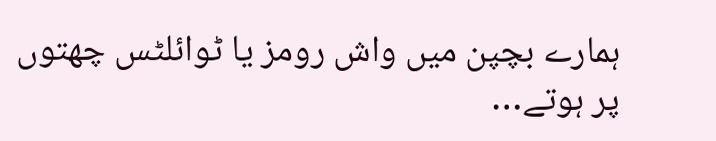ہمارے بچپن میں واش رومز یا ٹوائلٹس چھتوں پر ہوتے…